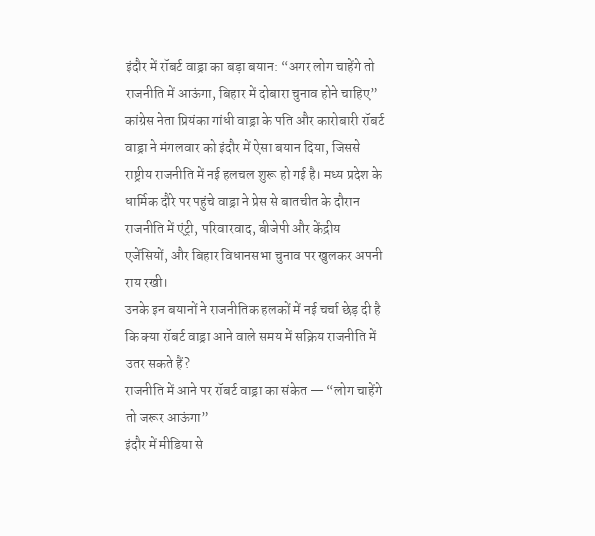इंदौर में रॉबर्ट वाड्रा का बड़ा बयान: “अगर लोग चाहेंगे तो राजनीति में आऊंगा, बिहार में दोबारा चुनाव होने चाहिए”
कांग्रेस नेता प्रियंका गांधी वाड्रा के पति और कारोबारी रॉबर्ट वाड्रा ने मंगलवार को इंदौर में ऐसा बयान दिया, जिससे राष्ट्रीय राजनीति में नई हलचल शुरू हो गई है। मध्य प्रदेश के धार्मिक दौरे पर पहुंचे वाड्रा ने प्रेस से बातचीत के दौरान राजनीति में एंट्री, परिवारवाद, बीजेपी और केंद्रीय एजेंसियों, और बिहार विधानसभा चुनाव पर खुलकर अपनी राय रखी।
उनके इन बयानों ने राजनीतिक हलकों में नई चर्चा छेड़ दी है कि क्या रॉबर्ट वाड्रा आने वाले समय में सक्रिय राजनीति में उतर सकते हैं?
राजनीति में आने पर रॉबर्ट वाड्रा का संकेत — “लोग चाहेंगे तो जरूर आऊंगा”
इंदौर में मीडिया से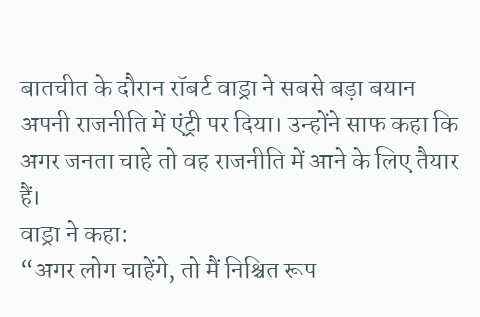बातचीत के दौरान रॉबर्ट वाड्रा ने सबसे बड़ा बयान अपनी राजनीति में एंट्री पर दिया। उन्होंने साफ कहा कि अगर जनता चाहे तो वह राजनीति में आने के लिए तैयार हैं।
वाड्रा ने कहा:
“अगर लोग चाहेंगे, तो मैं निश्चित रूप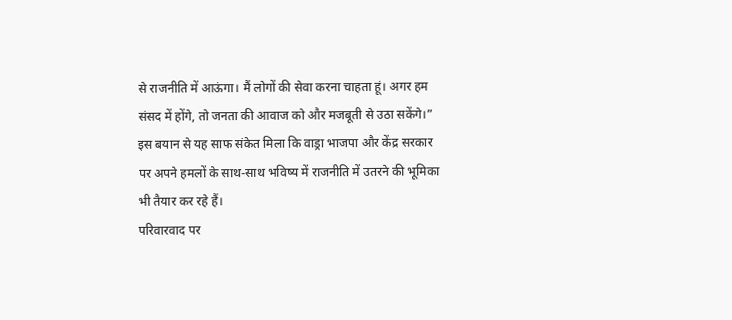से राजनीति में आऊंगा। मैं लोगों की सेवा करना चाहता हूं। अगर हम संसद में होंगे, तो जनता की आवाज को और मजबूती से उठा सकेंगे।”
इस बयान से यह साफ संकेत मिला कि वाड्रा भाजपा और केंद्र सरकार पर अपने हमलों के साथ-साथ भविष्य में राजनीति में उतरने की भूमिका भी तैयार कर रहे हैं।
परिवारवाद पर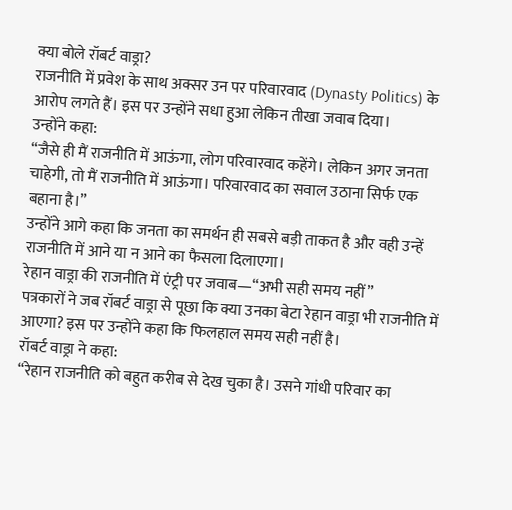क्या बोले रॉबर्ट वाड्रा?
राजनीति में प्रवेश के साथ अक्सर उन पर परिवारवाद (Dynasty Politics) के आरोप लगते हैं। इस पर उन्होंने सधा हुआ लेकिन तीखा जवाब दिया।
उन्होंने कहा:
“जैसे ही मैं राजनीति में आऊंगा, लोग परिवारवाद कहेंगे। लेकिन अगर जनता चाहेगी, तो मैं राजनीति में आऊंगा। परिवारवाद का सवाल उठाना सिर्फ एक बहाना है।”
उन्होंने आगे कहा कि जनता का समर्थन ही सबसे बड़ी ताकत है और वही उन्हें राजनीति में आने या न आने का फैसला दिलाएगा।
रेहान वाड्रा की राजनीति में एंट्री पर जवाब—“अभी सही समय नहीं”
पत्रकारों ने जब रॉबर्ट वाड्रा से पूछा कि क्या उनका बेटा रेहान वाड्रा भी राजनीति में आएगा? इस पर उन्होंने कहा कि फिलहाल समय सही नहीं है।
रॉबर्ट वाड्रा ने कहा:
“रेहान राजनीति को बहुत करीब से देख चुका है। उसने गांधी परिवार का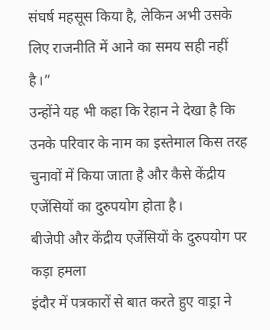संघर्ष महसूस किया है, लेकिन अभी उसके लिए राजनीति में आने का समय सही नहीं है।”
उन्होंने यह भी कहा कि रेहान ने देखा है कि उनके परिवार के नाम का इस्तेमाल किस तरह चुनावों में किया जाता है और कैसे केंद्रीय एजेंसियों का दुरुपयोग होता है।
बीजेपी और केंद्रीय एजेंसियों के दुरुपयोग पर कड़ा हमला
इंदौर में पत्रकारों से बात करते हुए वाड्रा ने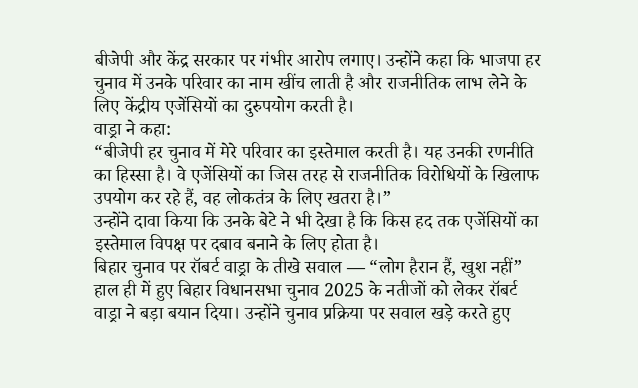बीजेपी और केंद्र सरकार पर गंभीर आरोप लगाए। उन्होंने कहा कि भाजपा हर चुनाव में उनके परिवार का नाम खींच लाती है और राजनीतिक लाभ लेने के लिए केंद्रीय एजेंसियों का दुरुपयोग करती है।
वाड्रा ने कहा:
“बीजेपी हर चुनाव में मेरे परिवार का इस्तेमाल करती है। यह उनकी रणनीति का हिस्सा है। वे एजेंसियों का जिस तरह से राजनीतिक विरोधियों के खिलाफ उपयोग कर रहे हैं, वह लोकतंत्र के लिए खतरा है।”
उन्होंने दावा किया कि उनके बेटे ने भी देखा है कि किस हद तक एजेंसियों का इस्तेमाल विपक्ष पर दबाव बनाने के लिए होता है।
बिहार चुनाव पर रॉबर्ट वाड्रा के तीखे सवाल — “लोग हैरान हैं, खुश नहीं”
हाल ही में हुए बिहार विधानसभा चुनाव 2025 के नतीजों को लेकर रॉबर्ट वाड्रा ने बड़ा बयान दिया। उन्होंने चुनाव प्रक्रिया पर सवाल खड़े करते हुए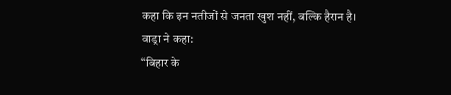कहा कि इन नतीजों से जनता खुश नहीं, बल्कि हैरान है।
वाड्रा ने कहा:
“बिहार के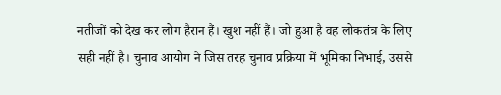नतीजों को देख कर लोग हैरान हैं। खुश नहीं हैं। जो हुआ है वह लोकतंत्र के लिए सही नहीं है। चुनाव आयोग ने जिस तरह चुनाव प्रक्रिया में भूमिका निभाई, उससे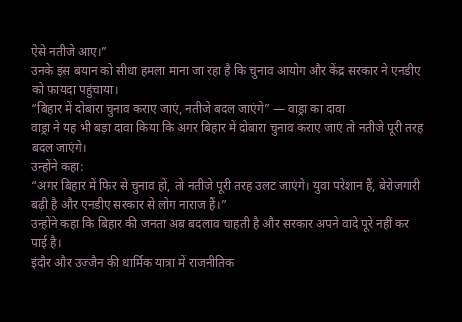ऐसे नतीजे आए।”
उनके इस बयान को सीधा हमला माना जा रहा है कि चुनाव आयोग और केंद्र सरकार ने एनडीए को फायदा पहुंचाया।
“बिहार में दोबारा चुनाव कराए जाएं, नतीजे बदल जाएंगे” — वाड्रा का दावा
वाड्रा ने यह भी बड़ा दावा किया कि अगर बिहार में दोबारा चुनाव कराए जाएं तो नतीजे पूरी तरह बदल जाएंगे।
उन्होंने कहा:
“अगर बिहार में फिर से चुनाव हों, तो नतीजे पूरी तरह उलट जाएंगे। युवा परेशान हैं, बेरोजगारी बढ़ी है और एनडीए सरकार से लोग नाराज हैं।”
उन्होंने कहा कि बिहार की जनता अब बदलाव चाहती है और सरकार अपने वादे पूरे नहीं कर पाई है।
इंदौर और उज्जैन की धार्मिक यात्रा में राजनीतिक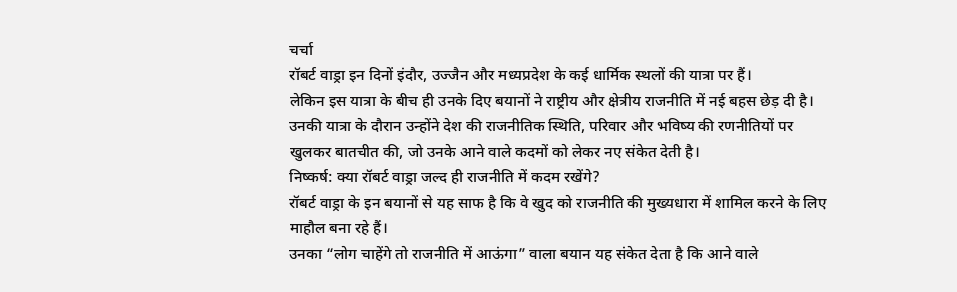चर्चा
रॉबर्ट वाड्रा इन दिनों इंदौर, उज्जैन और मध्यप्रदेश के कई धार्मिक स्थलों की यात्रा पर हैं।
लेकिन इस यात्रा के बीच ही उनके दिए बयानों ने राष्ट्रीय और क्षेत्रीय राजनीति में नई बहस छेड़ दी है।
उनकी यात्रा के दौरान उन्होंने देश की राजनीतिक स्थिति, परिवार और भविष्य की रणनीतियों पर खुलकर बातचीत की, जो उनके आने वाले कदमों को लेकर नए संकेत देती है।
निष्कर्ष: क्या रॉबर्ट वाड्रा जल्द ही राजनीति में कदम रखेंगे?
रॉबर्ट वाड्रा के इन बयानों से यह साफ है कि वे खुद को राजनीति की मुख्यधारा में शामिल करने के लिए माहौल बना रहे हैं।
उनका “लोग चाहेंगे तो राजनीति में आऊंगा” वाला बयान यह संकेत देता है कि आने वाले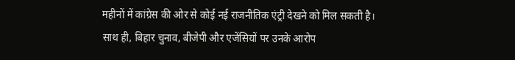महीनों में कांग्रेस की ओर से कोई नई राजनीतिक एंट्री देखने को मिल सकती है।
साथ ही, बिहार चुनाव, बीजेपी और एजेंसियों पर उनके आरोप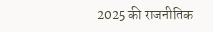2025 की राजनीतिक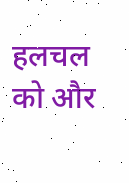हलचल को और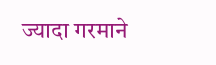ज्यादा गरमाने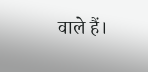वाले हैं।